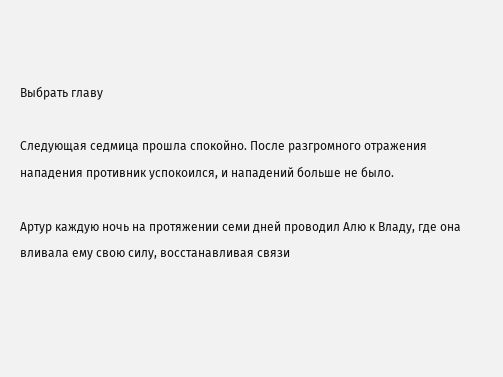Выбрать главу

Следующая седмица прошла спокойно. После разгромного отражения нападения противник успокоился, и нападений больше не было.

Артур каждую ночь на протяжении семи дней проводил Алю к Владу, где она вливала ему свою силу, восстанавливая связи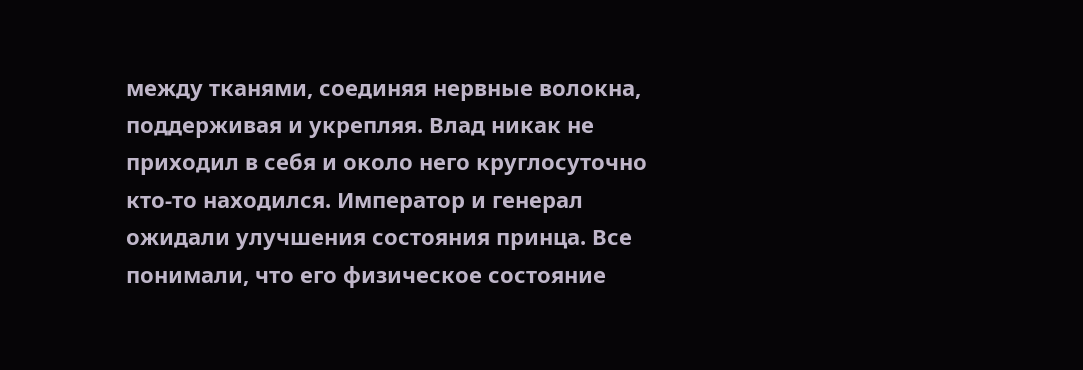между тканями, соединяя нервные волокна, поддерживая и укрепляя. Влад никак не приходил в себя и около него круглосуточно кто-то находился. Император и генерал ожидали улучшения состояния принца. Все понимали, что его физическое состояние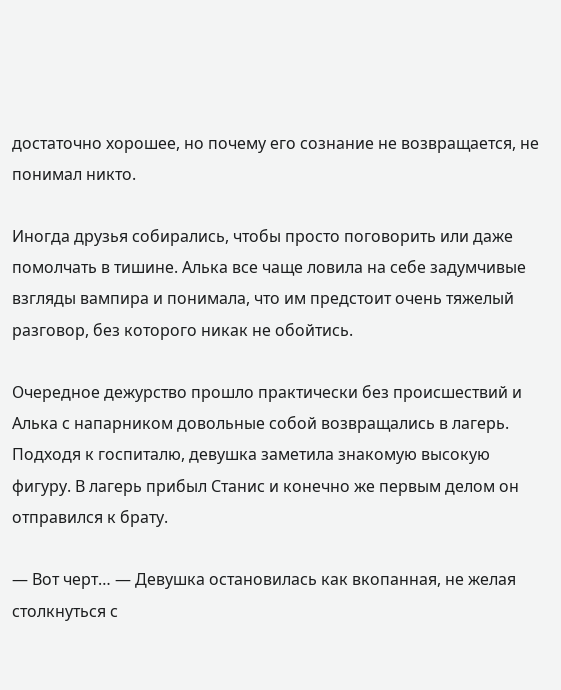достаточно хорошее, но почему его сознание не возвращается, не понимал никто.

Иногда друзья собирались, чтобы просто поговорить или даже помолчать в тишине. Алька все чаще ловила на себе задумчивые взгляды вампира и понимала, что им предстоит очень тяжелый разговор, без которого никак не обойтись.

Очередное дежурство прошло практически без происшествий и Алька с напарником довольные собой возвращались в лагерь. Подходя к госпиталю, девушка заметила знакомую высокую фигуру. В лагерь прибыл Станис и конечно же первым делом он отправился к брату.

— Вот черт… — Девушка остановилась как вкопанная, не желая столкнуться с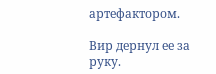артефактором.

Вир дернул ее за руку.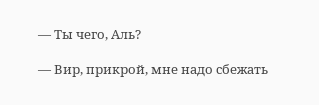— Ты чего, Аль?

— Вир, прикрой, мне надо сбежать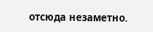отсюда незаметно.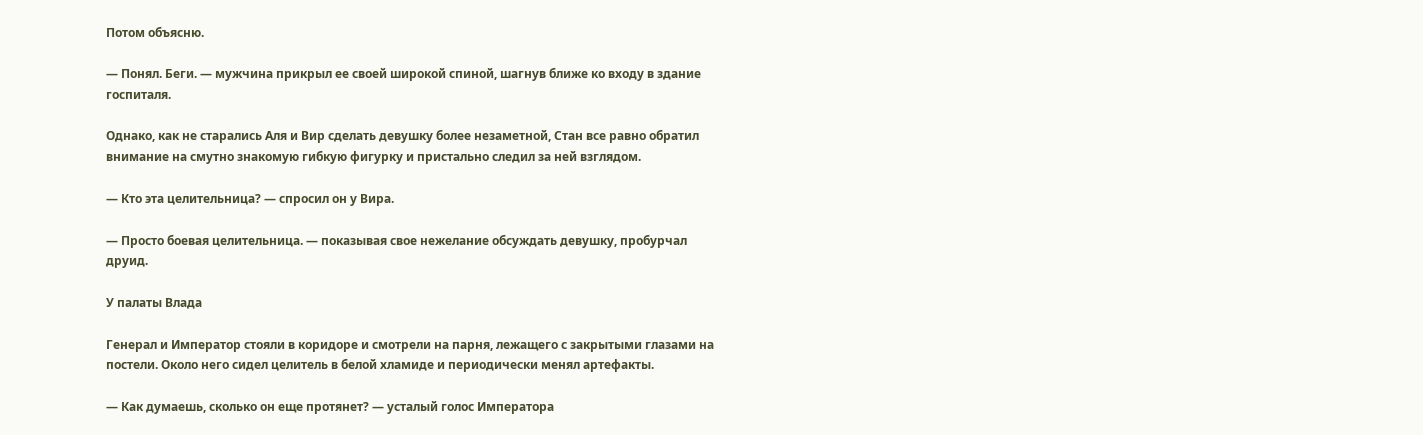Потом объясню.

— Понял. Беги. — мужчина прикрыл ее своей широкой спиной, шагнув ближе ко входу в здание госпиталя.

Однако, как не старались Аля и Вир сделать девушку более незаметной, Стан все равно обратил внимание на смутно знакомую гибкую фигурку и пристально следил за ней взглядом.

— Кто эта целительница? — спросил он у Вира.

— Просто боевая целительница. — показывая свое нежелание обсуждать девушку, пробурчал друид.

У палаты Влада

Генерал и Император стояли в коридоре и смотрели на парня, лежащего с закрытыми глазами на постели. Около него сидел целитель в белой хламиде и периодически менял артефакты.

— Как думаешь, сколько он еще протянет? — усталый голос Императора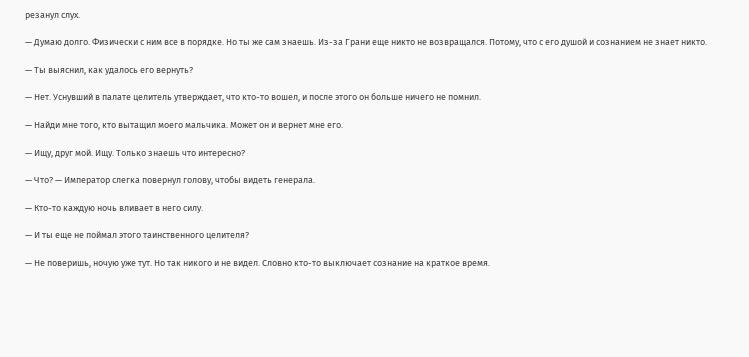резанул слух.

— Думаю долго. Физически с ним все в порядке. Но ты же сам знаешь. Из-за Грани еще никто не возвращался. Потому, что с его душой и сознанием не знает никто.

— Ты выяснил, как удалось его вернуть?

— Нет. Уснувший в палате целитель утверждает, что кто-то вошел, и после этого он больше ничего не помнил.

— Найди мне того, кто вытащил моего мальчика. Может он и вернет мне его.

— Ищу, друг мой. Ищу. Только знаешь что интересно?

— Что? — Император слегка повернул голову, чтобы видеть генерала.

— Кто-то каждую ночь вливает в него силу.

— И ты еще не поймал этого таинственного целителя?

— Не поверишь, ночую уже тут. Но так никого и не видел. Словно кто-то выключает сознание на краткое время.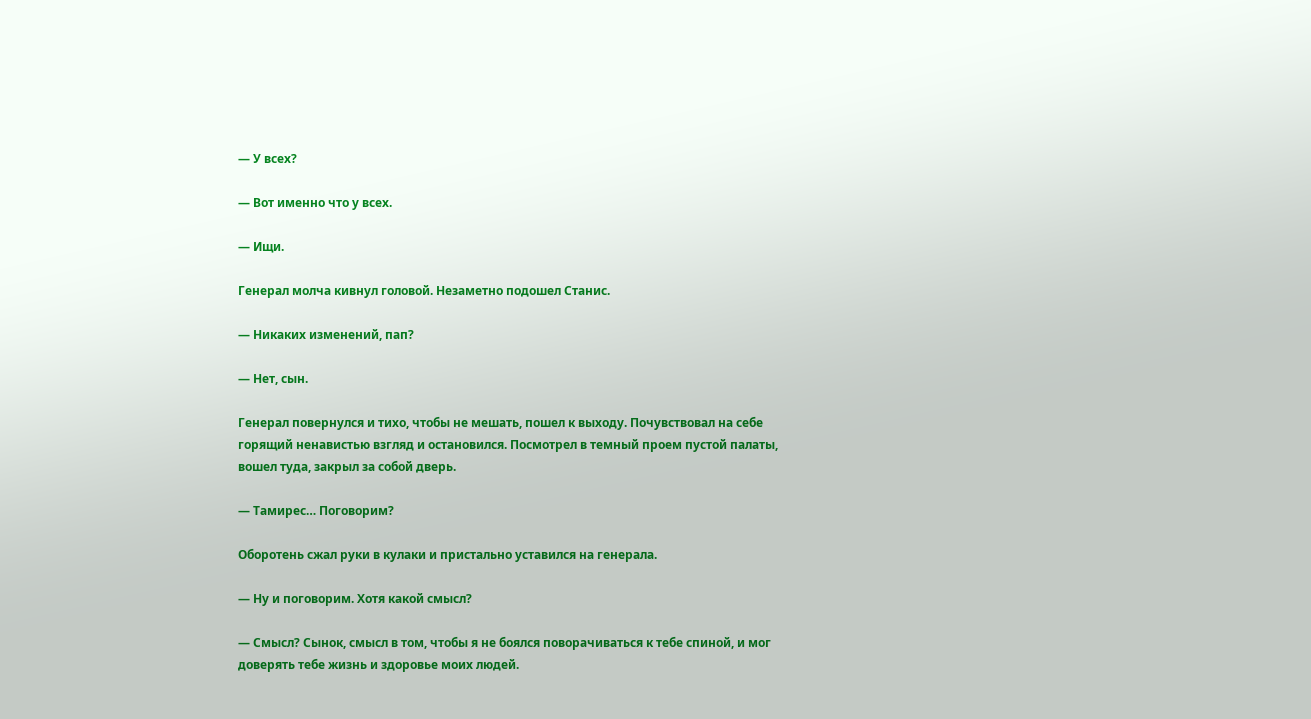— У всех?

— Вот именно что у всех.

— Ищи.

Генерал молча кивнул головой. Незаметно подошел Станис.

— Никаких изменений, пап?

— Нет, сын.

Генерал повернулся и тихо, чтобы не мешать, пошел к выходу. Почувствовал на себе горящий ненавистью взгляд и остановился. Посмотрел в темный проем пустой палаты, вошел туда, закрыл за собой дверь.

— Тамирес… Поговорим?

Оборотень сжал руки в кулаки и пристально уставился на генерала.

— Ну и поговорим. Хотя какой смысл?

— Смысл? Сынок, смысл в том, чтобы я не боялся поворачиваться к тебе спиной, и мог доверять тебе жизнь и здоровье моих людей.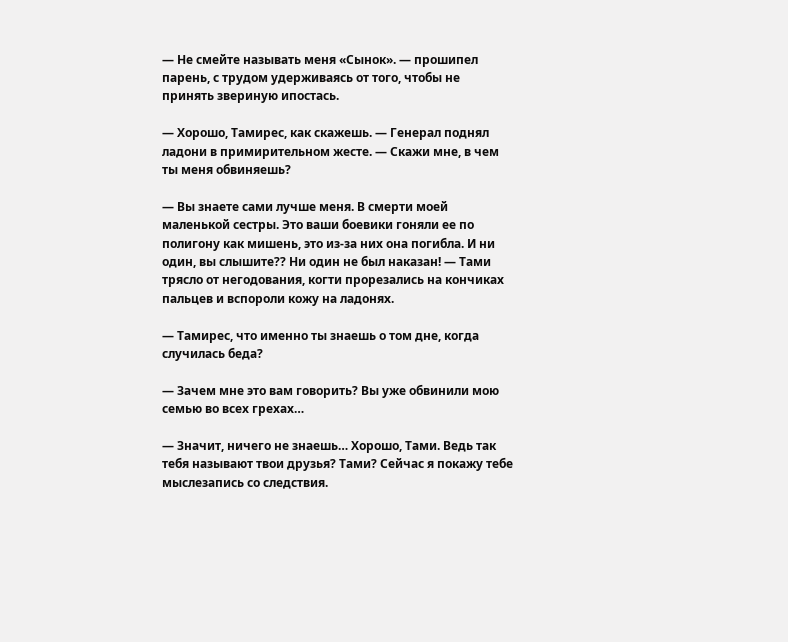— Не смейте называть меня «Сынок». — прошипел парень, с трудом удерживаясь от того, чтобы не принять звериную ипостась.

— Хорошо, Тамирес, как скажешь. — Генерал поднял ладони в примирительном жесте. — Скажи мне, в чем ты меня обвиняешь?

— Вы знаете сами лучше меня. В смерти моей маленькой сестры. Это ваши боевики гоняли ее по полигону как мишень, это из-за них она погибла. И ни один, вы слышите?? Ни один не был наказан! — Тами трясло от негодования, когти прорезались на кончиках пальцев и вспороли кожу на ладонях.

— Тамирес, что именно ты знаешь о том дне, когда случилась беда?

— Зачем мне это вам говорить? Вы уже обвинили мою семью во всех грехах…

— Значит, ничего не знаешь… Хорошо, Тами. Ведь так тебя называют твои друзья? Тами? Сейчас я покажу тебе мыслезапись со следствия.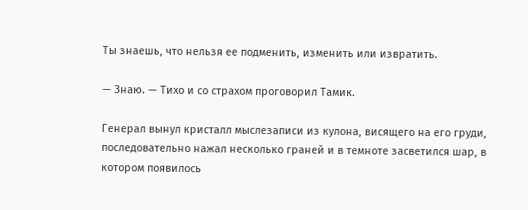Ты знаешь, что нельзя ее подменить, изменить или извратить.

— Знаю. — Тихо и со страхом проговорил Тамик.

Генерал вынул кристалл мыслезаписи из кулона, висящего на его груди, последовательно нажал несколько граней и в темноте засветился шар, в котором появилось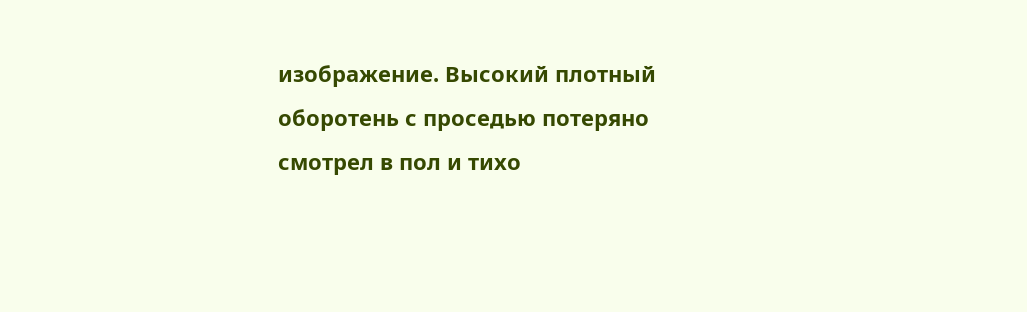изображение. Высокий плотный оборотень с проседью потеряно смотрел в пол и тихо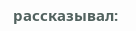рассказывал: